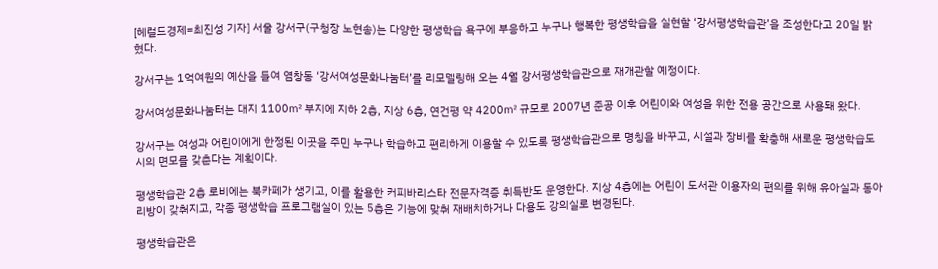[헤럴드경제=최진성 기자] 서울 강서구(구청장 노현송)는 다양한 평생학습 욕구에 부응하고 누구나 행복한 평생학습을 실현할 ‘강서평생학습관’을 조성한다고 20일 밝혔다.

강서구는 1억여원의 예산을 들여 염창동 ‘강서여성문화나눔터’를 리모델링해 오는 4월 강서평생학습관으로 재개관할 예정이다.

강서여성문화나눔터는 대지 1100㎡ 부지에 지하 2층, 지상 6층, 연건평 약 4200㎡ 규모로 2007년 준공 이후 어린이와 여성을 위한 전용 공간으로 사용돼 왔다.

강서구는 여성과 어린이에게 한정된 이곳을 주민 누구나 학습하고 편리하게 이용할 수 있도록 평생학습관으로 명칭을 바꾸고, 시설과 장비를 확충해 새로운 평생학습도시의 면모를 갖춘다는 계획이다.

평생학습관 2층 로비에는 북카페가 생기고, 이를 활용한 커피바리스타 전문자격증 취득반도 운영한다. 지상 4층에는 어린이 도서관 이용자의 편의를 위해 유아실과 동아리방이 갖춰지고, 각종 평생학습 프로그램실이 있는 5층은 기능에 맞춰 재배치하거나 다용도 강의실로 변경된다.

평생학습관은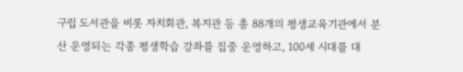구립 도서관을 비롯 자치회관, 복지관 등 총 88개의 평생교육기관에서 분산 운영되는 각종 평생학습 강좌를 집중 운영하고, 100세 시대를 대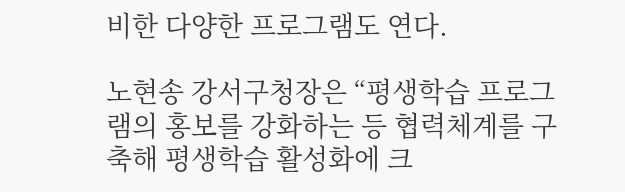비한 다양한 프로그램도 연다.

노현송 강서구청장은 “평생학습 프로그램의 홍보를 강화하는 등 협력체계를 구축해 평생학습 활성화에 크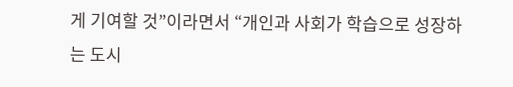게 기여할 것”이라면서 “개인과 사회가 학습으로 성장하는 도시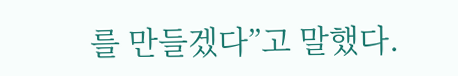를 만들겠다”고 말했다.